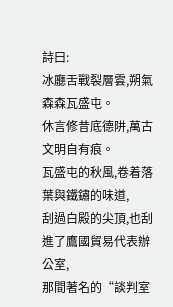詩曰:
冰廳舌戰裂層雲,朔氣森森瓦盛屯。
休言修昔底德阱,萬古文明自有痕。
瓦盛屯的秋風,卷着落葉與鐵鏽的味道,
刮過白殿的尖頂,也刮進了鷹國貿易代表辦公室,
那間著名的“談判室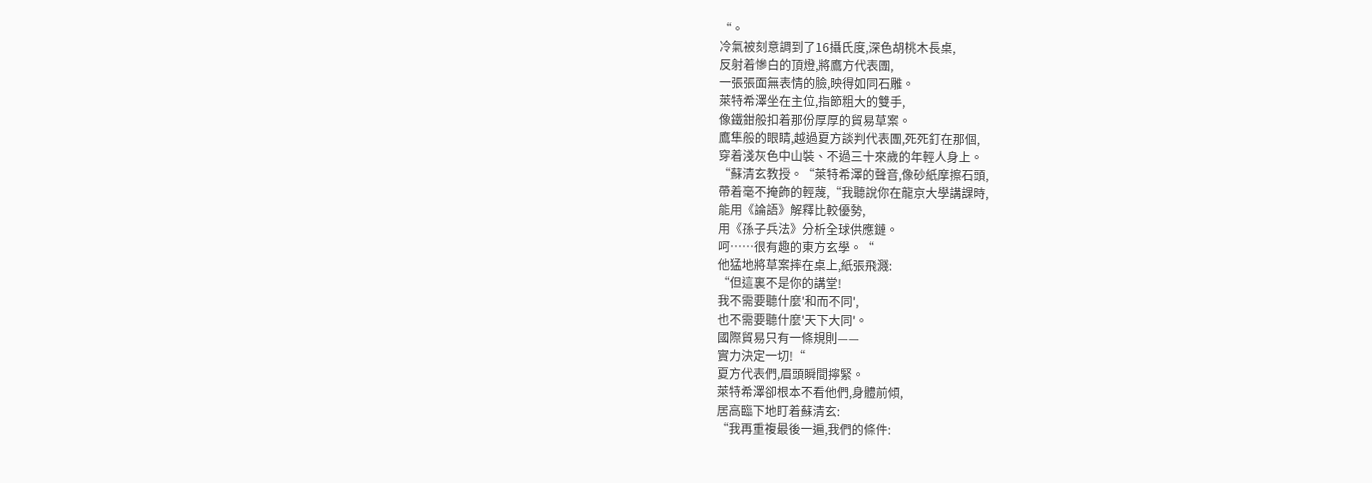“。
冷氣被刻意調到了16攝氏度,深色胡桃木長桌,
反射着慘白的頂燈,將鷹方代表團,
一張張面無表情的臉,映得如同石雕。
萊特希澤坐在主位,指節粗大的雙手,
像鐵鉗般扣着那份厚厚的貿易草案。
鷹隼般的眼睛,越過夏方談判代表團,死死釘在那個,
穿着淺灰色中山裝、不過三十來歲的年輕人身上。
“蘇清玄教授。“萊特希澤的聲音,像砂紙摩擦石頭,
帶着毫不掩飾的輕蔑,“我聽說你在龍京大學講課時,
能用《論語》解釋比較優勢,
用《孫子兵法》分析全球供應鏈。
呵……很有趣的東方玄學。“
他猛地將草案摔在桌上,紙張飛濺:
“但這裏不是你的講堂!
我不需要聽什麼'和而不同',
也不需要聽什麼'天下大同'。
國際貿易只有一條規則——
實力決定一切!“
夏方代表們,眉頭瞬間擰緊。
萊特希澤卻根本不看他們,身體前傾,
居高臨下地盯着蘇清玄:
“我再重複最後一遍,我們的條件: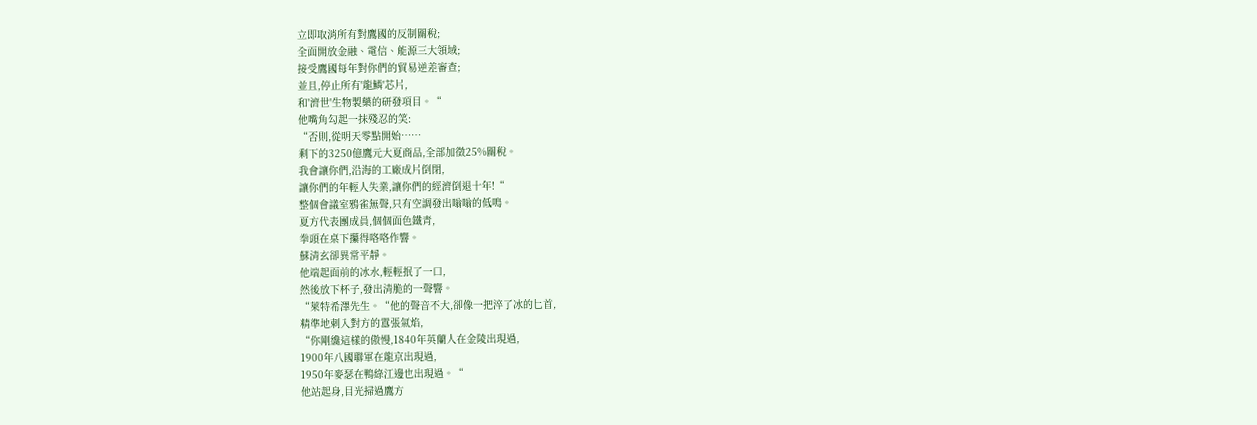立即取消所有對鷹國的反制關稅;
全面開放金融、電信、能源三大領域;
接受鷹國每年對你們的貿易逆差審查;
並且,停止所有'龍鱗'芯片,
和'濟世'生物製藥的研發項目。“
他嘴角勾起一抹殘忍的笑:
“否則,從明天零點開始……
剩下的3250億鷹元大夏商品,全部加徵25%關稅。
我會讓你們,沿海的工廠成片倒閉,
讓你們的年輕人失業,讓你們的經濟倒退十年!“
整個會議室鴉雀無聲,只有空調發出嗡嗡的低鳴。
夏方代表團成員,個個面色鐵青,
拳頭在桌下攥得咯咯作響。
蘇清玄卻異常平靜。
他端起面前的冰水,輕輕抿了一口,
然後放下杯子,發出清脆的一聲響。
“萊特希澤先生。“他的聲音不大,卻像一把淬了冰的匕首,
精準地刺入對方的囂張氣焰,
“你剛纔這樣的傲慢,1840年英蘭人在金陵出現過,
1900年八國聯軍在龍京出現過,
1950年麥瑟在鴨綠江邊也出現過。“
他站起身,目光掃過鷹方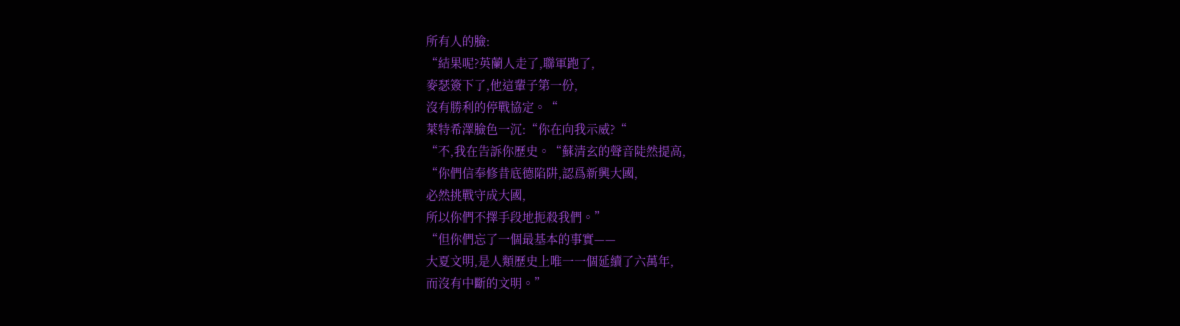所有人的臉:
“結果呢?英蘭人走了,聯軍跑了,
麥瑟簽下了,他這輩子第一份,
沒有勝利的停戰協定。“
萊特希澤臉色一沉:“你在向我示威?“
“不,我在告訴你歷史。“蘇清玄的聲音陡然提高,
“你們信奉修昔底德陷阱,認爲新興大國,
必然挑戰守成大國,
所以你們不擇手段地扼殺我們。”
“但你們忘了一個最基本的事實——
大夏文明,是人類歷史上唯一一個延續了六萬年,
而沒有中斷的文明。”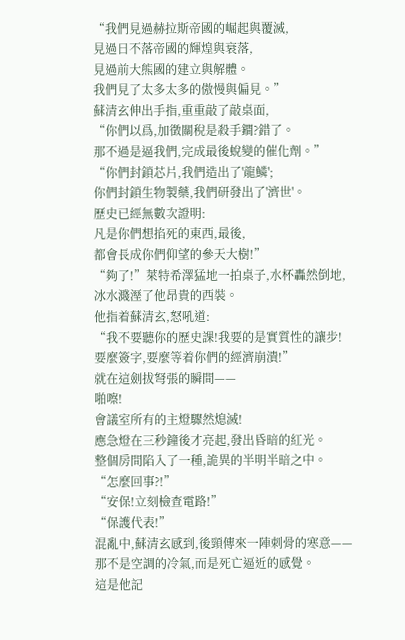“我們見過赫拉斯帝國的崛起與覆滅,
見過日不落帝國的輝煌與衰落,
見過前大熊國的建立與解體。
我們見了太多太多的傲慢與偏見。”
蘇清玄伸出手指,重重敲了敲桌面,
“你們以爲,加徵關稅是殺手鐧?錯了。
那不過是逼我們,完成最後蛻變的催化劑。”
“你們封鎖芯片,我們造出了'龍鱗';
你們封鎖生物製藥,我們研發出了'濟世'。
歷史已經無數次證明:
凡是你們想掐死的東西,最後,
都會長成你們仰望的參天大樹!”
“夠了!”萊特希澤猛地一拍桌子,水杯轟然倒地,
冰水濺溼了他昂貴的西裝。
他指着蘇清玄,怒吼道:
“我不要聽你的歷史課!我要的是實質性的讓步!
要麼簽字,要麼等着你們的經濟崩潰!”
就在這劍拔弩張的瞬間——
啪嚓!
會議室所有的主燈驟然熄滅!
應急燈在三秒鐘後才亮起,發出昏暗的紅光。
整個房間陷入了一種,詭異的半明半暗之中。
“怎麼回事?!”
“安保!立刻檢查電路!”
“保護代表!”
混亂中,蘇清玄感到,後頸傳來一陣刺骨的寒意——
那不是空調的冷氣,而是死亡逼近的感覺。
這是他記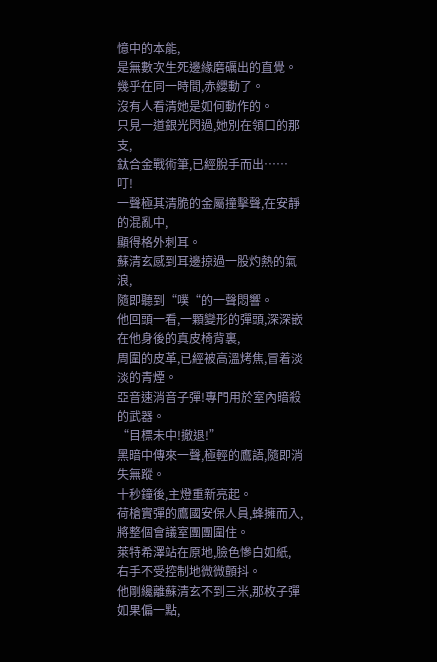憶中的本能,
是無數次生死邊緣磨礪出的直覺。
幾乎在同一時間,赤纓動了。
沒有人看清她是如何動作的。
只見一道銀光閃過,她別在領口的那支,
鈦合金戰術筆,已經脫手而出……
叮!
一聲極其清脆的金屬撞擊聲,在安靜的混亂中,
顯得格外刺耳。
蘇清玄感到耳邊掠過一股灼熱的氣浪,
隨即聽到“噗“的一聲悶響。
他回頭一看,一顆變形的彈頭,深深嵌在他身後的真皮椅背裏,
周圍的皮革,已經被高溫烤焦,冒着淡淡的青煙。
亞音速消音子彈!專門用於室內暗殺的武器。
“目標未中!撤退!”
黑暗中傳來一聲,極輕的鷹語,隨即消失無蹤。
十秒鐘後,主燈重新亮起。
荷槍實彈的鷹國安保人員,蜂擁而入,
將整個會議室團團圍住。
萊特希澤站在原地,臉色慘白如紙,
右手不受控制地微微顫抖。
他剛纔離蘇清玄不到三米,那枚子彈如果偏一點,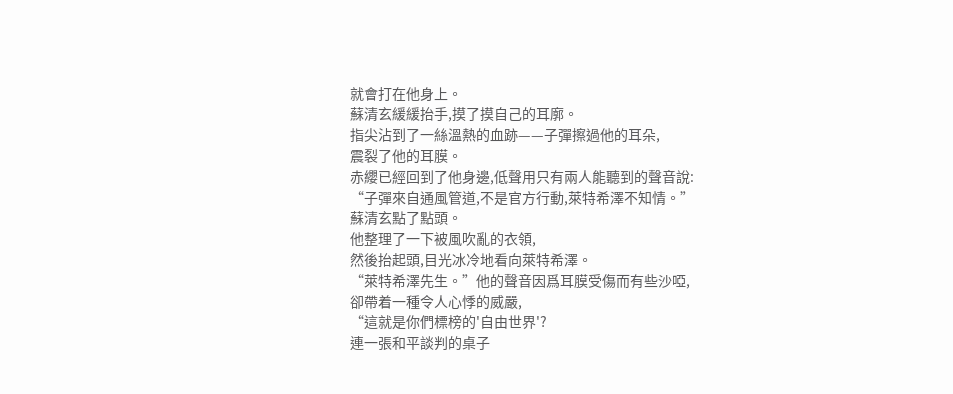就會打在他身上。
蘇清玄緩緩抬手,摸了摸自己的耳廓。
指尖沾到了一絲溫熱的血跡——子彈擦過他的耳朵,
震裂了他的耳膜。
赤纓已經回到了他身邊,低聲用只有兩人能聽到的聲音說:
“子彈來自通風管道,不是官方行動,萊特希澤不知情。”
蘇清玄點了點頭。
他整理了一下被風吹亂的衣領,
然後抬起頭,目光冰冷地看向萊特希澤。
“萊特希澤先生。”他的聲音因爲耳膜受傷而有些沙啞,
卻帶着一種令人心悸的威嚴,
“這就是你們標榜的'自由世界'?
連一張和平談判的桌子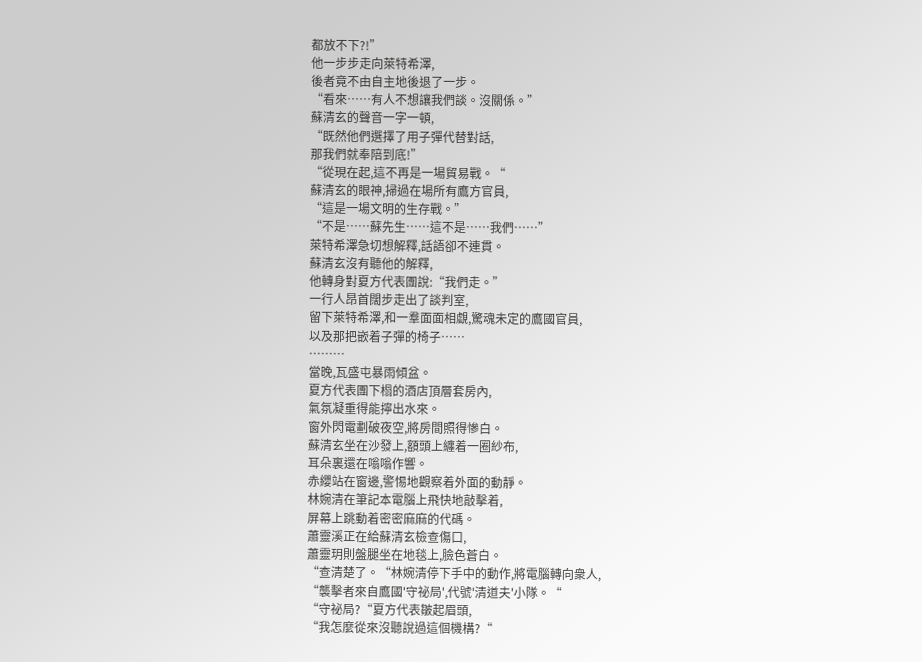都放不下?!”
他一步步走向萊特希澤,
後者竟不由自主地後退了一步。
“看來……有人不想讓我們談。沒關係。”
蘇清玄的聲音一字一頓,
“既然他們選擇了用子彈代替對話,
那我們就奉陪到底!”
“從現在起,這不再是一場貿易戰。“
蘇清玄的眼神,掃過在場所有鷹方官員,
“這是一場文明的生存戰。”
“不是……蘇先生……這不是……我們……”
萊特希澤急切想解釋,話語卻不連貫。
蘇清玄沒有聽他的解釋,
他轉身對夏方代表團說:“我們走。”
一行人昂首闊步走出了談判室,
留下萊特希澤,和一羣面面相覷,驚魂未定的鷹國官員,
以及那把嵌着子彈的椅子……
………
當晚,瓦盛屯暴雨傾盆。
夏方代表團下榻的酒店頂層套房內,
氣氛凝重得能擰出水來。
窗外閃電劃破夜空,將房間照得慘白。
蘇清玄坐在沙發上,額頭上纏着一圈紗布,
耳朵裏還在嗡嗡作響。
赤纓站在窗邊,警惕地觀察着外面的動靜。
林婉清在筆記本電腦上飛快地敲擊着,
屏幕上跳動着密密麻麻的代碼。
蕭靈溪正在給蘇清玄檢查傷口,
蕭靈玥則盤腿坐在地毯上,臉色蒼白。
“查清楚了。“林婉清停下手中的動作,將電腦轉向衆人,
“襲擊者來自鷹國'守祕局',代號'清道夫'小隊。“
“守祕局?“夏方代表皺起眉頭,
“我怎麼從來沒聽說過這個機構?“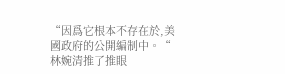“因爲它根本不存在於,美國政府的公開編制中。“
林婉清推了推眼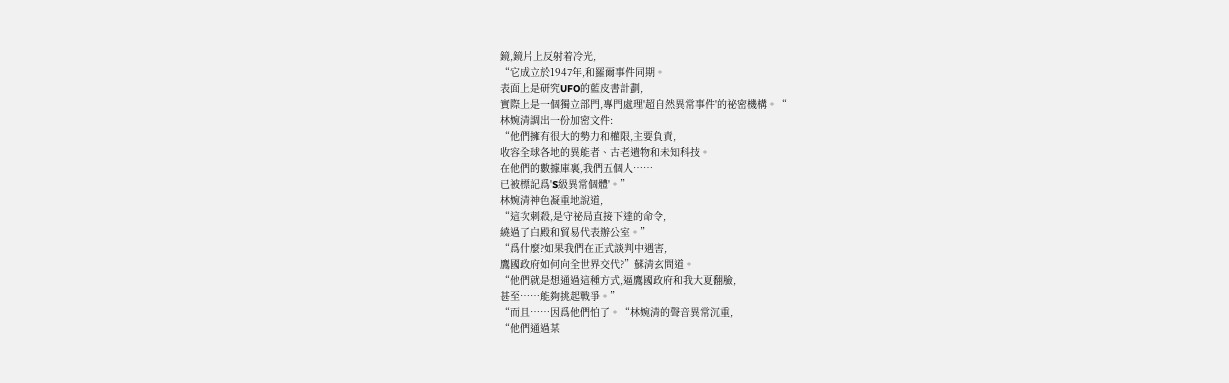鏡,鏡片上反射着冷光,
“它成立於1947年,和羅爾事件同期。
表面上是研究UFO的藍皮書計劃,
實際上是一個獨立部門,專門處理'超自然異常事件'的祕密機構。“
林婉清調出一份加密文件:
“他們擁有很大的勢力和權限,主要負責,
收容全球各地的異能者、古老遺物和未知科技。
在他們的數據庫裏,我們五個人……
已被標記爲'S級異常個體'。”
林婉清神色凝重地說道,
“這次刺殺,是守祕局直接下達的命令,
繞過了白殿和貿易代表辦公室。”
“爲什麼?如果我們在正式談判中遇害,
鷹國政府如何向全世界交代?”蘇清玄問道。
“他們就是想通過這種方式,逼鷹國政府和我大夏翻臉,
甚至……能夠挑起戰爭。”
“而且……因爲他們怕了。“林婉清的聲音異常沉重,
“他們通過某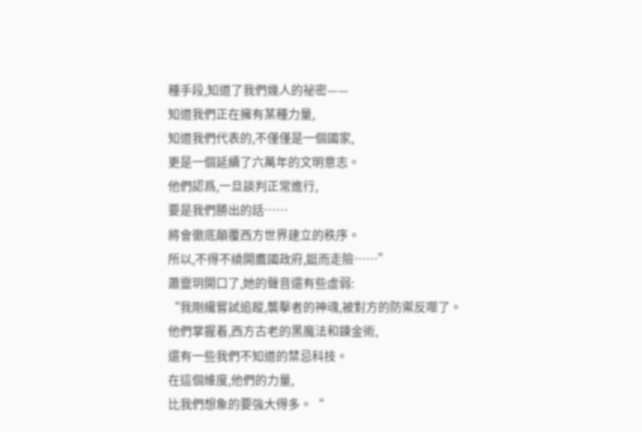種手段,知道了我們幾人的祕密——
知道我們正在擁有某種力量,
知道我們代表的,不僅僅是一個國家,
更是一個延續了六萬年的文明意志。
他們認爲,一旦談判正常進行,
要是我們勝出的話……
將會徹底顛覆西方世界建立的秩序。
所以,不得不繞開鷹國政府,鋌而走險……”
蕭靈玥開口了,她的聲音還有些虛弱:
“我剛纔嘗試追蹤,襲擊者的神魂,被對方的防禦反噬了。
他們掌握着,西方古老的黑魔法和鍊金術,
還有一些我們不知道的禁忌科技。
在這個維度,他們的力量,
比我們想象的要強大得多。“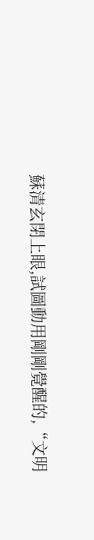蘇清玄閉上眼,試圖動用剛剛覺醒的,“文明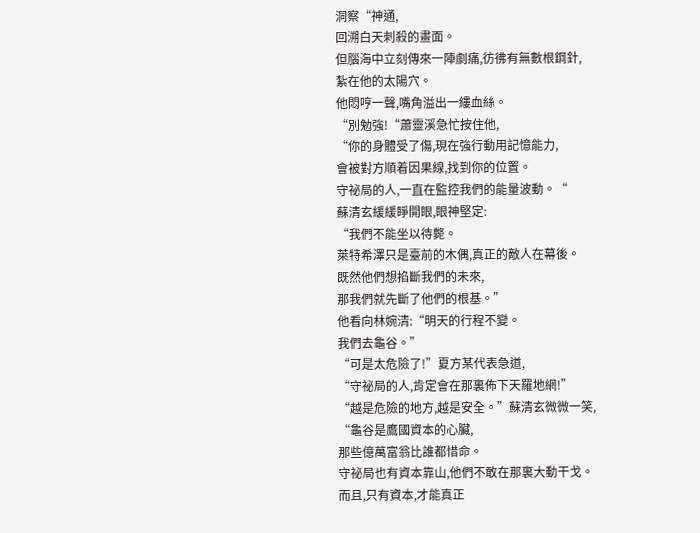洞察“神通,
回溯白天刺殺的畫面。
但腦海中立刻傳來一陣劇痛,彷彿有無數根鋼針,
紮在他的太陽穴。
他悶哼一聲,嘴角溢出一縷血絲。
“別勉強!“蕭靈溪急忙按住他,
“你的身體受了傷,現在強行動用記憶能力,
會被對方順着因果線,找到你的位置。
守祕局的人,一直在監控我們的能量波動。“
蘇清玄緩緩睜開眼,眼神堅定:
“我們不能坐以待斃。
萊特希澤只是臺前的木偶,真正的敵人在幕後。
既然他們想掐斷我們的未來,
那我們就先斷了他們的根基。”
他看向林婉清:“明天的行程不變。
我們去龜谷。”
“可是太危險了!”夏方某代表急道,
“守祕局的人,肯定會在那裏佈下天羅地網!”
“越是危險的地方,越是安全。”蘇清玄微微一笑,
“龜谷是鷹國資本的心臟,
那些億萬富翁比誰都惜命。
守祕局也有資本靠山,他們不敢在那裏大動干戈。
而且,只有資本,才能真正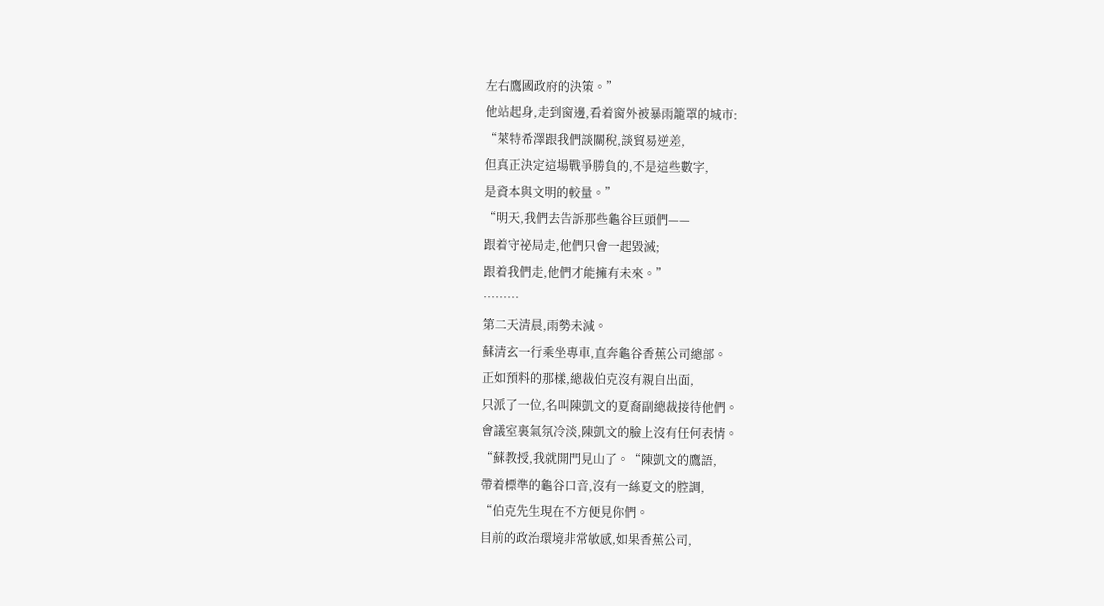左右鷹國政府的決策。”
他站起身,走到窗邊,看着窗外被暴雨籠罩的城市:
“萊特希澤跟我們談關稅,談貿易逆差,
但真正決定這場戰爭勝負的,不是這些數字,
是資本與文明的較量。”
“明天,我們去告訴那些龜谷巨頭們——
跟着守祕局走,他們只會一起毀滅;
跟着我們走,他們才能擁有未來。”
………
第二天清晨,雨勢未減。
蘇清玄一行乘坐專車,直奔龜谷香蕉公司總部。
正如預料的那樣,總裁伯克沒有親自出面,
只派了一位,名叫陳凱文的夏裔副總裁接待他們。
會議室裏氣氛冷淡,陳凱文的臉上沒有任何表情。
“蘇教授,我就開門見山了。“陳凱文的鷹語,
帶着標準的龜谷口音,沒有一絲夏文的腔調,
“伯克先生現在不方便見你們。
目前的政治環境非常敏感,如果香蕉公司,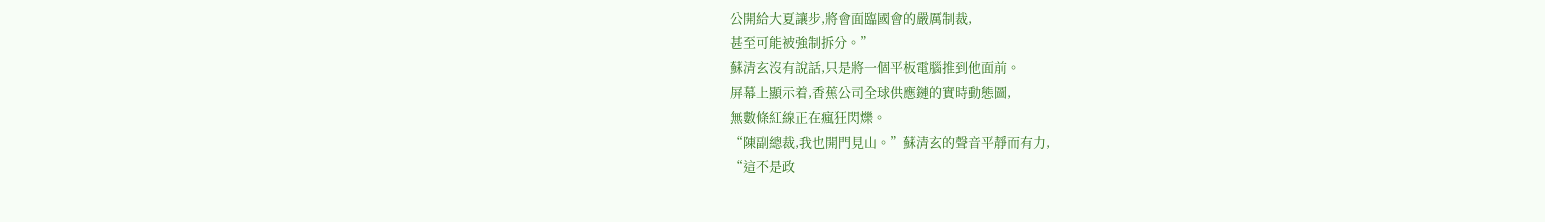公開給大夏讓步,將會面臨國會的嚴厲制裁,
甚至可能被強制拆分。”
蘇清玄沒有說話,只是將一個平板電腦推到他面前。
屏幕上顯示着,香蕉公司全球供應鏈的實時動態圖,
無數條紅線正在瘋狂閃爍。
“陳副總裁,我也開門見山。”蘇清玄的聲音平靜而有力,
“這不是政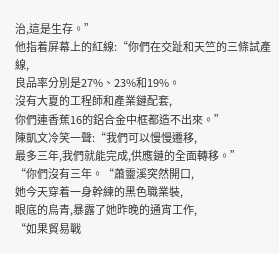治,這是生存。”
他指着屏幕上的紅線:“你們在交趾和天竺的三條試產線,
良品率分別是27%、23%和19%。
沒有大夏的工程師和產業鏈配套,
你們連香蕉16的鋁合金中框都造不出來。”
陳凱文冷笑一聲:“我們可以慢慢遷移,
最多三年,我們就能完成,供應鏈的全面轉移。”
“你們沒有三年。“蕭靈溪突然開口,
她今天穿着一身幹練的黑色職業裝,
眼底的烏青,暴露了她昨晚的通宵工作,
“如果貿易戰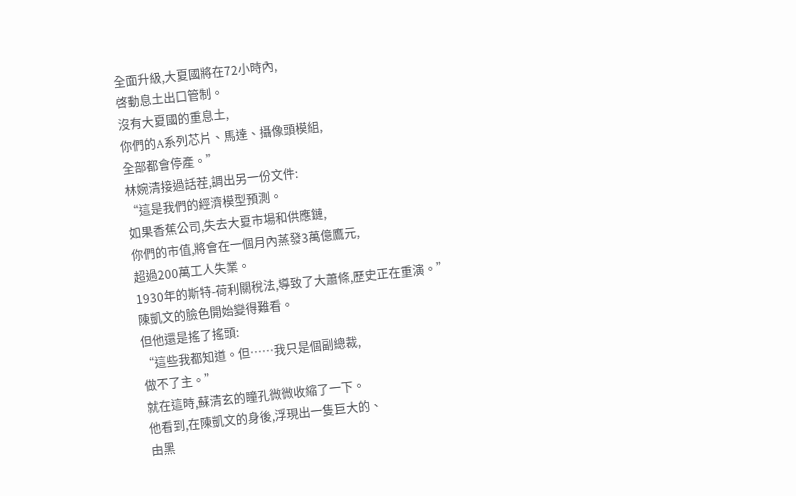全面升級,大夏國將在72小時內,
啓動息土出口管制。
沒有大夏國的重息土,
你們的A系列芯片、馬達、攝像頭模組,
全部都會停產。”
林婉清接過話茬,調出另一份文件:
“這是我們的經濟模型預測。
如果香蕉公司,失去大夏市場和供應鏈,
你們的市值,將會在一個月內蒸發3萬億鷹元,
超過200萬工人失業。
1930年的斯特-荷利關稅法,導致了大蕭條,歷史正在重演。”
陳凱文的臉色開始變得難看。
但他還是搖了搖頭:
“這些我都知道。但……我只是個副總裁,
做不了主。”
就在這時,蘇清玄的瞳孔微微收縮了一下。
他看到,在陳凱文的身後,浮現出一隻巨大的、
由黑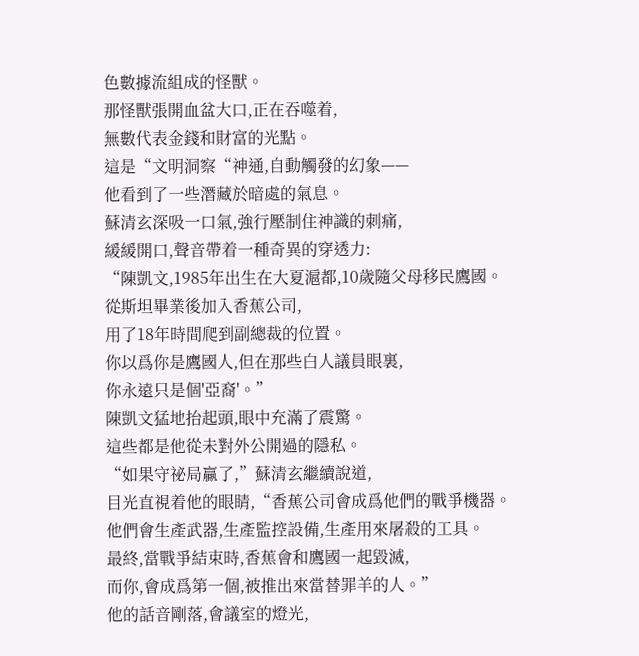色數據流組成的怪獸。
那怪獸張開血盆大口,正在吞噬着,
無數代表金錢和財富的光點。
這是“文明洞察“神通,自動觸發的幻象——
他看到了一些潛藏於暗處的氣息。
蘇清玄深吸一口氣,強行壓制住神識的刺痛,
緩緩開口,聲音帶着一種奇異的穿透力:
“陳凱文,1985年出生在大夏滬都,10歲隨父母移民鷹國。
從斯坦畢業後加入香蕉公司,
用了18年時間爬到副總裁的位置。
你以爲你是鷹國人,但在那些白人議員眼裏,
你永遠只是個'亞裔'。”
陳凱文猛地抬起頭,眼中充滿了震驚。
這些都是他從未對外公開過的隱私。
“如果守祕局贏了,”蘇清玄繼續說道,
目光直視着他的眼睛,“香蕉公司會成爲他們的戰爭機器。
他們會生產武器,生產監控設備,生產用來屠殺的工具。
最終,當戰爭結束時,香蕉會和鷹國一起毀滅,
而你,會成爲第一個,被推出來當替罪羊的人。”
他的話音剛落,會議室的燈光,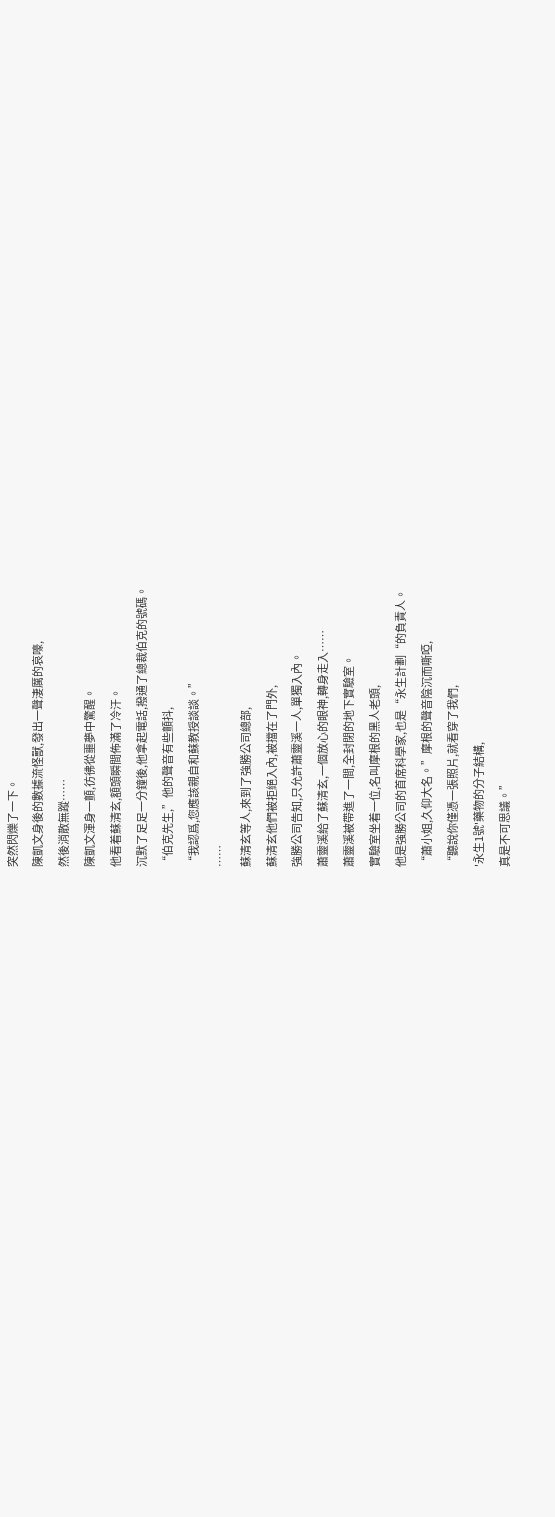突然閃爍了一下。
陳凱文身後的數據流怪獸,發出一聲淒厲的哀嚎,
然後消散無蹤……
陳凱文渾身一顫,彷彿從噩夢中驚醒。
他看着蘇清玄,額頭瞬間佈滿了冷汗。
沉默了足足一分鐘後,他拿起電話,撥通了總裁伯克的號碼。
“伯克先生,”他的聲音有些顫抖,
“我認爲,您應該親自和蘇教授談談。”
……
蘇清玄等人,來到了強勝公司總部,
蘇清玄他們被拒絕入內,被擋在了門外,
強勝公司告知,只允許蕭靈溪一人,單獨入內。
蕭靈溪給了蘇清玄,一個放心的眼神,轉身走入……
蕭靈溪被帶進了一間,全封閉的地下實驗室。
實驗室坐着一位,名叫摩根的黑人老頭,
他是強勝公司的首席科學家,也是“永生計劃“的負責人。
“蕭小姐,久仰大名。”摩根的聲音陰沉而嘶啞,
“聽說你僅憑一張照片,就看穿了我們,
'永生1號'藥物的分子結構,
真是不可思議。”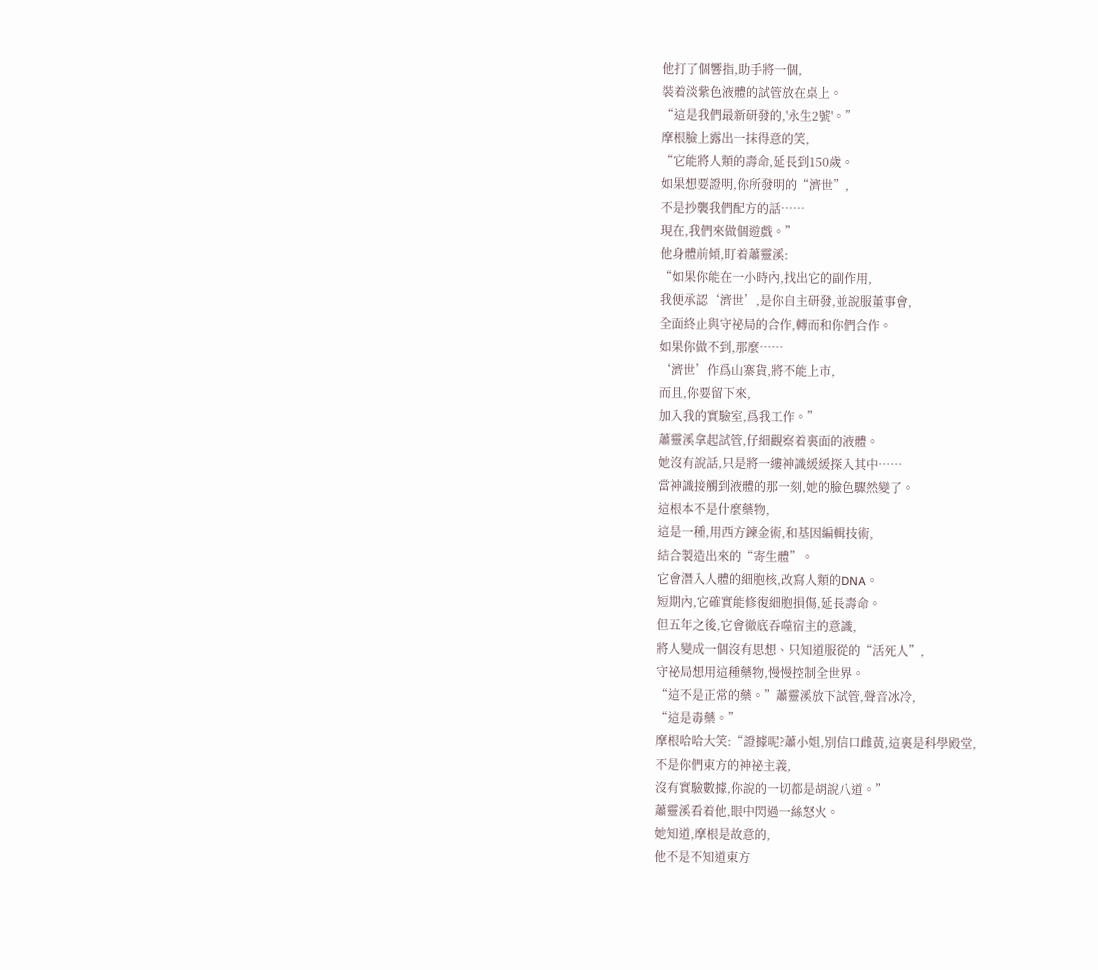他打了個響指,助手將一個,
裝着淡紫色液體的試管放在桌上。
“這是我們最新研發的,'永生2號'。”
摩根臉上露出一抹得意的笑,
“它能將人類的壽命,延長到150歲。
如果想要證明,你所發明的“濟世”,
不是抄襲我們配方的話……
現在,我們來做個遊戲。”
他身體前傾,盯着蕭靈溪:
“如果你能在一小時內,找出它的副作用,
我便承認‘濟世’,是你自主研發,並說服董事會,
全面終止與守祕局的合作,轉而和你們合作。
如果你做不到,那麼……
‘濟世’作爲山寨貨,將不能上市,
而且,你要留下來,
加入我的實驗室,爲我工作。”
蕭靈溪拿起試管,仔細觀察着裏面的液體。
她沒有說話,只是將一縷神識緩緩探入其中……
當神識接觸到液體的那一刻,她的臉色驟然變了。
這根本不是什麼藥物,
這是一種,用西方鍊金術,和基因編輯技術,
結合製造出來的“寄生體”。
它會潛入人體的細胞核,改寫人類的DNA。
短期內,它確實能修復細胞損傷,延長壽命。
但五年之後,它會徹底吞噬宿主的意識,
將人變成一個沒有思想、只知道服從的“活死人”,
守祕局想用這種藥物,慢慢控制全世界。
“這不是正常的藥。”蕭靈溪放下試管,聲音冰冷,
“這是毒藥。”
摩根哈哈大笑:“證據呢?蕭小姐,別信口雌黃,這裏是科學殿堂,
不是你們東方的神祕主義,
沒有實驗數據,你說的一切都是胡說八道。”
蕭靈溪看着他,眼中閃過一絲怒火。
她知道,摩根是故意的,
他不是不知道東方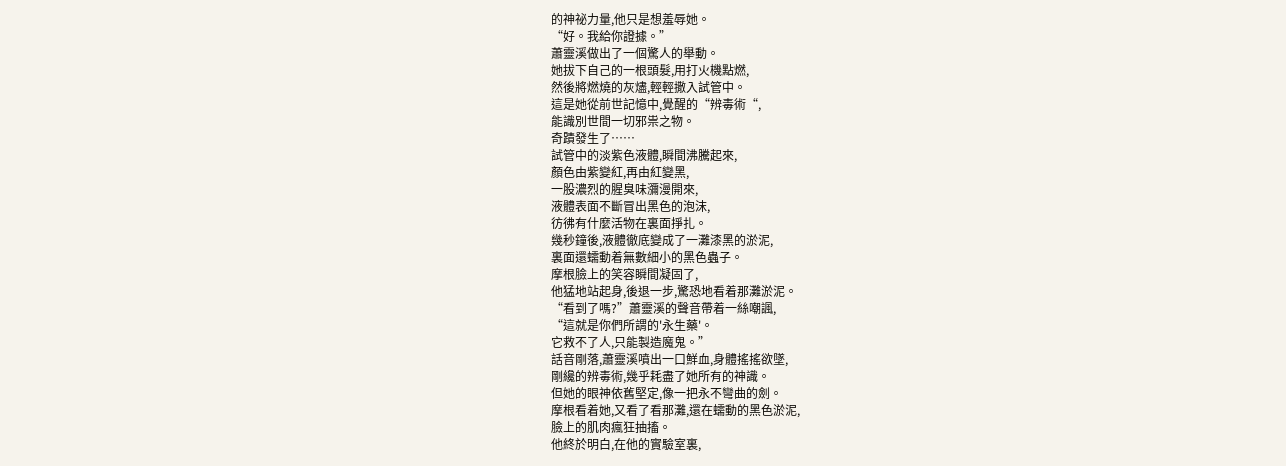的神祕力量,他只是想羞辱她。
“好。我給你證據。”
蕭靈溪做出了一個驚人的舉動。
她拔下自己的一根頭髮,用打火機點燃,
然後將燃燒的灰燼,輕輕撒入試管中。
這是她從前世記憶中,覺醒的“辨毒術“,
能識別世間一切邪祟之物。
奇蹟發生了……
試管中的淡紫色液體,瞬間沸騰起來,
顏色由紫變紅,再由紅變黑,
一股濃烈的腥臭味瀰漫開來,
液體表面不斷冒出黑色的泡沫,
彷彿有什麼活物在裏面掙扎。
幾秒鐘後,液體徹底變成了一灘漆黑的淤泥,
裏面還蠕動着無數細小的黑色蟲子。
摩根臉上的笑容瞬間凝固了,
他猛地站起身,後退一步,驚恐地看着那灘淤泥。
“看到了嗎?”蕭靈溪的聲音帶着一絲嘲諷,
“這就是你們所謂的'永生藥'。
它救不了人,只能製造魔鬼。”
話音剛落,蕭靈溪噴出一口鮮血,身體搖搖欲墜,
剛纔的辨毒術,幾乎耗盡了她所有的神識。
但她的眼神依舊堅定,像一把永不彎曲的劍。
摩根看着她,又看了看那灘,還在蠕動的黑色淤泥,
臉上的肌肉瘋狂抽搐。
他終於明白,在他的實驗室裏,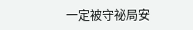一定被守祕局安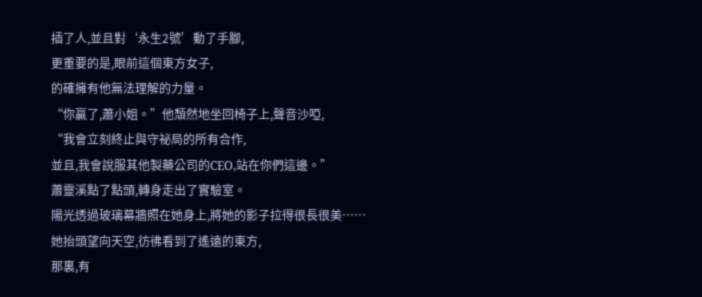插了人,並且對‘永生2號’動了手腳,
更重要的是,眼前這個東方女子,
的確擁有他無法理解的力量。
“你贏了,蕭小姐。”他頹然地坐回椅子上,聲音沙啞,
“我會立刻終止與守祕局的所有合作,
並且,我會說服其他製藥公司的CEO,站在你們這邊。”
蕭靈溪點了點頭,轉身走出了實驗室。
陽光透過玻璃幕牆照在她身上,將她的影子拉得很長很美……
她抬頭望向天空,彷彿看到了遙遠的東方,
那裏,有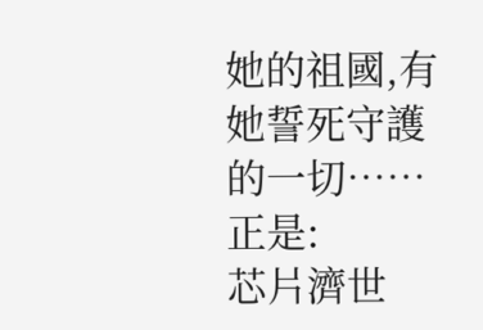她的祖國,有她誓死守護的一切……
正是:
芯片濟世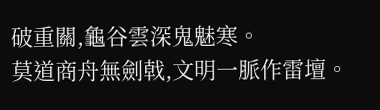破重關,龜谷雲深鬼魅寒。
莫道商舟無劍戟,文明一脈作雷壇。